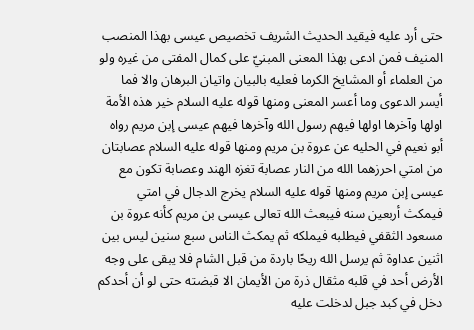حتى أرد عليه فيقيد الحديث الشريف تخصيص عيسى بهذا المنصب المنيف فمن ادعى بهذا المعنى المبنيّ على كمال المفتى من غيره ولو من العلماء أو المشايخ الكرما فعليه بالبيان واتيان البرهان والا فما أيسر الدعوى وما أعسر المعنى ومنها قوله عليه السلام خير هذه الأمة اولها وآخرها اولها فيهم رسول الله وآخرها فيهم عيسى إبن مريم رواه أبو نعيم في الحليه عن عروة بن مريم ومنها قوله عليه السلام عصابتان من امتي احرزهما الله من النار عصابة تغزه الهند وعصابة تكون مع عيسى إبن مريم ومنها قوله عليه السلام يخرج الدجال في امتي فيمكث أربعين سنه فيبعث الله تعالى عيسى بن مريم كأنه عروة بن مسعود الثقفي فيطلبه فيملكه ثم يمكث الناس سبع سنين ليس بين اثنين عداوة ثم يرسل الله ريحًا باردة من قبل الشام فلا يبقى على وجه الأرض أحد في قلبه مثقال ذرة من الأيمان الا قبضته حتى لو أن أحدكم دخل في كبد جبل لدخلت عليه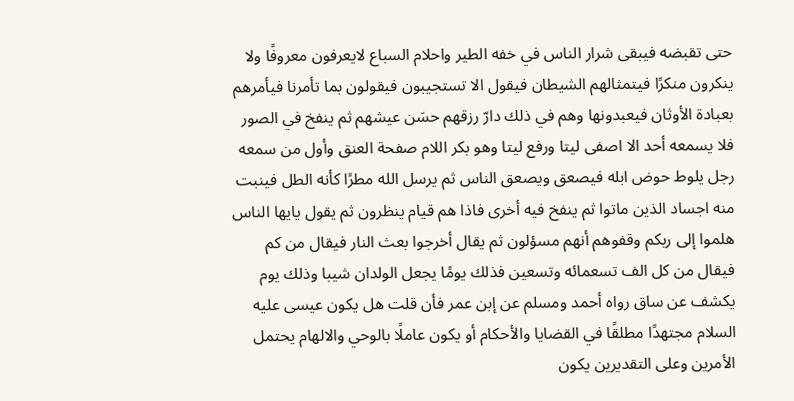حتى تقبضه فيبقى شرار الناس في خفه الطير واحلام السباع لايعرفون معروفًا ولا ينكرون منكرًا فيتمثالهم الشيطان فيقول الا تستجيبون فيقولون بما تأمرنا فيأمرهم بعبادة الأوثان فيعبدونها وهم في ذلك دارّ رزقهم حسَن عيشهم ثم ينفخ في الصور فلا يسمعه أحد الا اصفى ليتا ورفع ليتا وهو بكر اللام صفحة العنق وأول من سمعه رجل يلوط حوض ابله فيصعق ويصعق الناس ثم يرسل الله مطرًا كأنه الطل فينبت منه اجساد الذين ماتوا ثم ينفخ فيه أخرى فاذا هم قيام ينظرون ثم يقول يايها الناس هلموا إلى ربكم وقفوهم أنهم مسؤلون ثم يقال أخرجوا بعث النار فيقال من كم فيقال من كل الف تسعمائه وتسعين فذلك يومًا يجعل الولدان شيبا وذلك يوم يكشف عن ساق رواه أحمد ومسلم عن إبن عمر فأن قلت هل يكون عيسى عليه السلام مجتهدًا مطلقًا في القضايا والأحكام أو يكون عاملًا بالوحي والالهام يحتمل الأمرين وعلى التقديرين يكون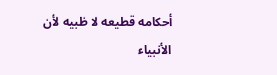أحكامه قطيعه لا ظبيه لأن الأنبياء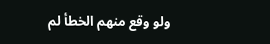ولو وقع منهم الخطأ لم